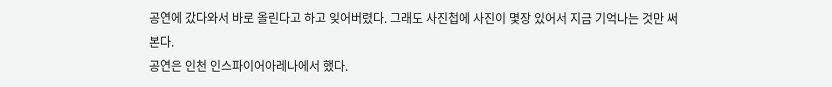공연에 갔다와서 바로 올린다고 하고 잊어버렸다. 그래도 사진첩에 사진이 몇장 있어서 지금 기억나는 것만 써본다.
공연은 인천 인스파이어아레나에서 했다.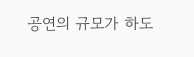공연의 규모가 하도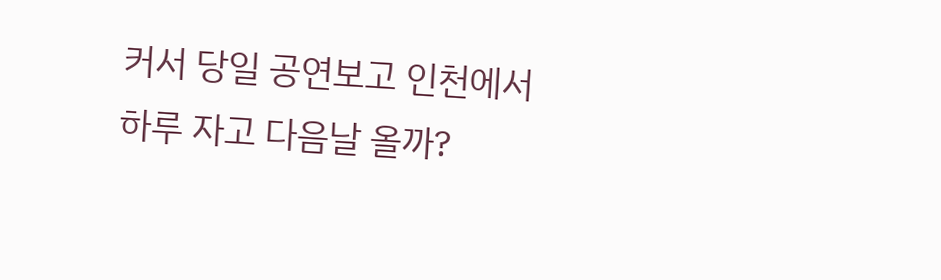커서 당일 공연보고 인천에서 하루 자고 다음날 올까?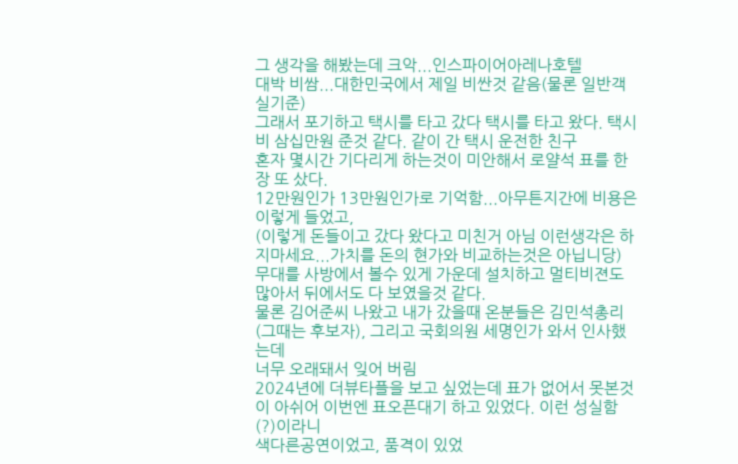그 생각을 해봤는데 크악...인스파이어아레나호텔
대박 비쌈...대한민국에서 제일 비싼것 같음(물론 일반객실기준)
그래서 포기하고 택시를 타고 갔다 택시를 타고 왔다. 택시비 삼십만원 준것 같다. 같이 간 택시 운전한 친구
혼자 몇시간 기다리게 하는것이 미안해서 로얄석 표를 한장 또 샀다.
12만원인가 13만원인가로 기억함...아무튼지간에 비용은 이렇게 들었고,
(이렇게 돈들이고 갔다 왔다고 미친거 아님 이런생각은 하지마세요...가치를 돈의 현가와 비교하는것은 아닙니당)
무대를 사방에서 볼수 있게 가운데 설치하고 멀티비젼도 많아서 뒤에서도 다 보였을것 같다.
물론 김어준씨 나왔고 내가 갔을때 온분들은 김민석총리(그때는 후보자), 그리고 국회의원 세명인가 와서 인사했는데
너무 오래돼서 잊어 버림
2024년에 더뷰타플을 보고 싶었는데 표가 없어서 못본것이 아쉬어 이번엔 표오픈대기 하고 있었다. 이런 성실함(?)이라니
색다른공연이었고, 품격이 있었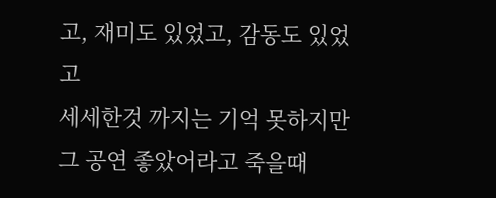고, 재미도 있었고, 감동도 있었고
세세한것 까지는 기억 못하지만 그 공연 좋았어라고 죽을때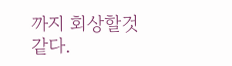까지 회상할것 같다.